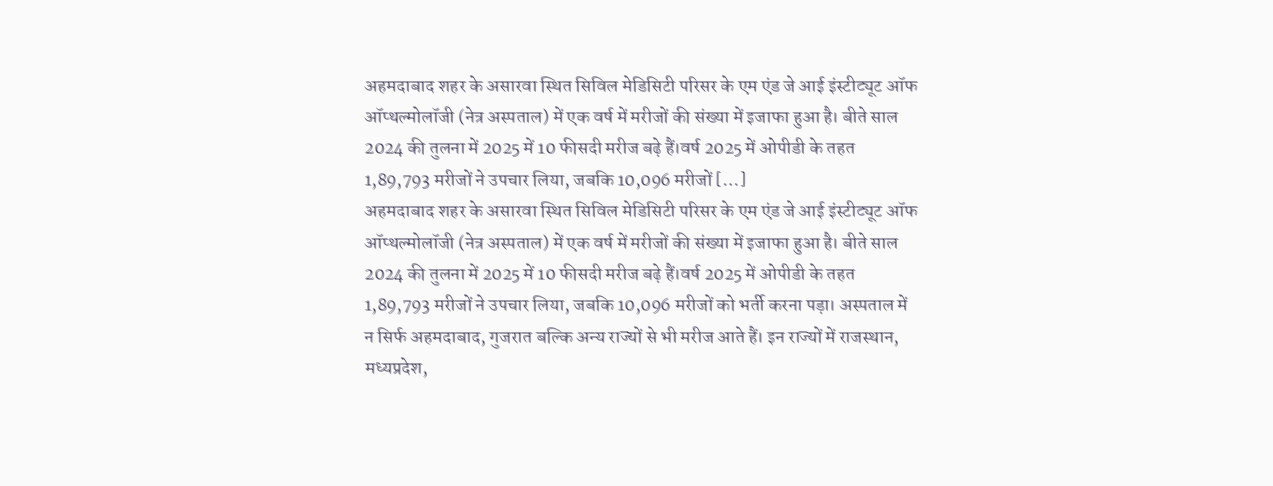अहमदाबाद शहर के असारवा स्थित सिविल मेडिसिटी परिसर के एम एंड जे आई इंस्टीट्यूट ऑफ ऑप्थल्मोलॉजी (नेत्र अस्पताल) में एक वर्ष में मरीजों की संख्या में इजाफा हुआ है। बीते साल 2024 की तुलना में 2025 में 10 फीसदी मरीज बढ़े हैं।वर्ष 2025 में ओपीडी के तहत 1,89,793 मरीजों ने उपचार लिया, जबकि 10,096 मरीजों […]
अहमदाबाद शहर के असारवा स्थित सिविल मेडिसिटी परिसर के एम एंड जे आई इंस्टीट्यूट ऑफ ऑप्थल्मोलॉजी (नेत्र अस्पताल) में एक वर्ष में मरीजों की संख्या में इजाफा हुआ है। बीते साल 2024 की तुलना में 2025 में 10 फीसदी मरीज बढ़े हैं।वर्ष 2025 में ओपीडी के तहत 1,89,793 मरीजों ने उपचार लिया, जबकि 10,096 मरीजों को भर्ती करना पड़ा। अस्पताल में न सिर्फ अहमदाबाद, गुजरात बल्कि अन्य राज्यों से भी मरीज आते हैं। इन राज्यों में राजस्थान, मध्यप्रदेश,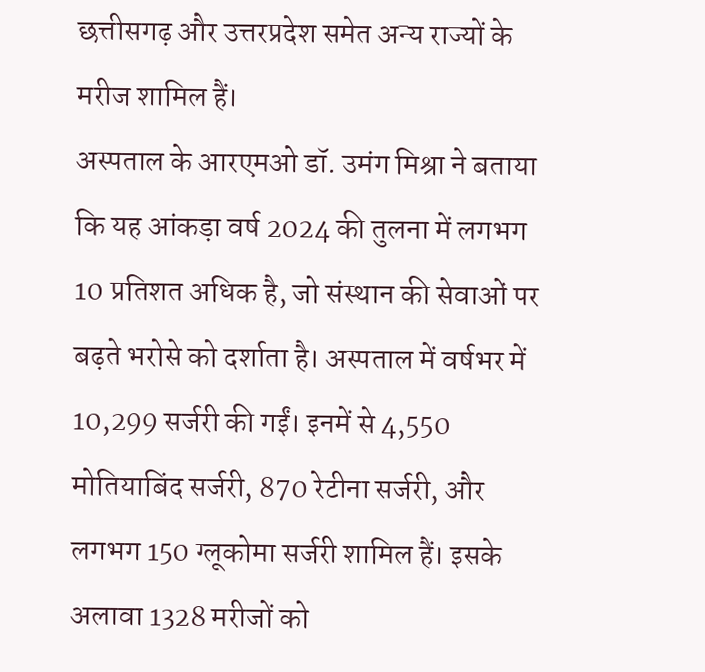छत्तीसगढ़ और उत्तरप्रदेश समेत अन्य राज्यों के मरीज शामिल हैं।
अस्पताल के आरएमओ डॉ. उमंग मिश्रा ने बताया कि यह आंकड़ा वर्ष 2024 की तुलना में लगभग 10 प्रतिशत अधिक है, जो संस्थान की सेवाओं पर बढ़ते भरोसे को दर्शाता है। अस्पताल में वर्षभर में 10,299 सर्जरी की गईं। इनमें से 4,550 मोतियाबिंद सर्जरी, 870 रेटीना सर्जरी, और लगभग 150 ग्लूकोमा सर्जरी शामिल हैं। इसके अलावा 1328 मरीजों को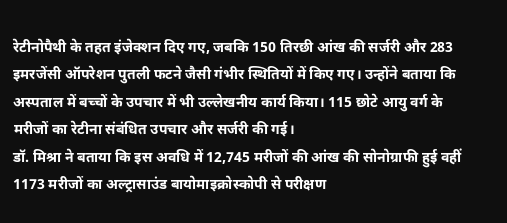रेटीनोपैथी के तहत इंजेक्शन दिए गए, जबकि 150 तिरछी आंख की सर्जरी और 283 इमरजेंसी ऑपरेशन पुतली फटने जैसी गंभीर स्थितियों में किए गए। उन्होंने बताया कि अस्पताल में बच्चों के उपचार में भी उल्लेखनीय कार्य किया। 115 छोटे आयु वर्ग के मरीजों का रेटीना संबंधित उपचार और सर्जरी की गई।
डॉ. मिश्रा ने बताया कि इस अवधि में 12,745 मरीजों की आंख की सोनोग्राफी हुई वहीं 1173 मरीजों का अल्ट्रासाउंड बायोमाइक्रोस्कोपी से परीक्षण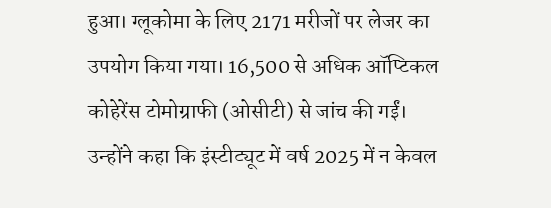हुआ। ग्लूकोमा के लिए 2171 मरीजों पर लेजर का उपयोग किया गया। 16,500 से अधिक ऑप्टिकल कोहेरेंस टोमोग्राफी (ओसीटी) से जांच की गईं। उन्होंने कहा कि इंस्टीट्यूट में वर्ष 2025 में न केवल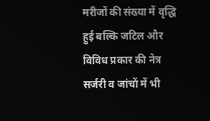मरीजों की संख्या में वृद्धि हुई बल्कि जटिल और विविध प्रकार की नेत्र सर्जरी व जांचों में भी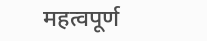महत्वपूर्ण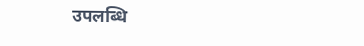उपलब्धि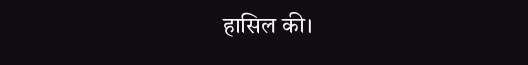हासिल की।